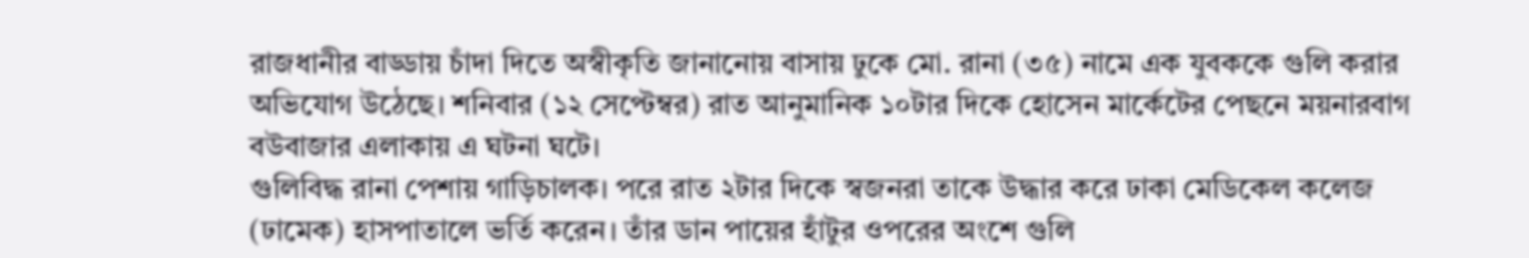রাজধানীর বাড্ডায় চাঁদা দিতে অস্বীকৃতি জানানোয় বাসায় ঢুকে মো. রানা (৩৫) নামে এক যুবককে গুলি করার অভিযোগ উঠেছে। শনিবার (১২ সেপ্টেম্বর) রাত আনুমানিক ১০টার দিকে হোসেন মার্কেটের পেছনে ময়নারবাগ বউবাজার এলাকায় এ ঘটনা ঘটে।
গুলিবিদ্ধ রানা পেশায় গাড়িচালক। পরে রাত ২টার দিকে স্বজনরা তাকে উদ্ধার করে ঢাকা মেডিকেল কলেজ (ঢামেক) হাসপাতালে ভর্তি করেন। তাঁর ডান পায়ের হাঁটুর ওপরের অংশে গুলি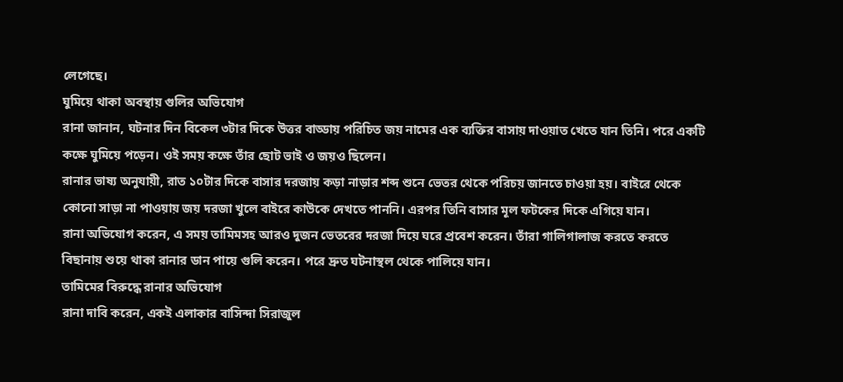লেগেছে।
ঘুমিয়ে থাকা অবস্থায় গুলির অভিযোগ
রানা জানান, ঘটনার দিন বিকেল ৩টার দিকে উত্তর বাড্ডায় পরিচিত জয় নামের এক ব্যক্তির বাসায় দাওয়াত খেতে যান তিনি। পরে একটি কক্ষে ঘুমিয়ে পড়েন। ওই সময় কক্ষে তাঁর ছোট ভাই ও জয়ও ছিলেন।
রানার ভাষ্য অনুযায়ী, রাত ১০টার দিকে বাসার দরজায় কড়া নাড়ার শব্দ শুনে ভেতর থেকে পরিচয় জানতে চাওয়া হয়। বাইরে থেকে কোনো সাড়া না পাওয়ায় জয় দরজা খুলে বাইরে কাউকে দেখতে পাননি। এরপর তিনি বাসার মূল ফটকের দিকে এগিয়ে যান।
রানা অভিযোগ করেন, এ সময় তামিমসহ আরও দুজন ভেতরের দরজা দিয়ে ঘরে প্রবেশ করেন। তাঁরা গালিগালাজ করতে করতে বিছানায় শুয়ে থাকা রানার ডান পায়ে গুলি করেন। পরে দ্রুত ঘটনাস্থল থেকে পালিয়ে যান।
তামিমের বিরুদ্ধে রানার অভিযোগ
রানা দাবি করেন, একই এলাকার বাসিন্দা সিরাজুল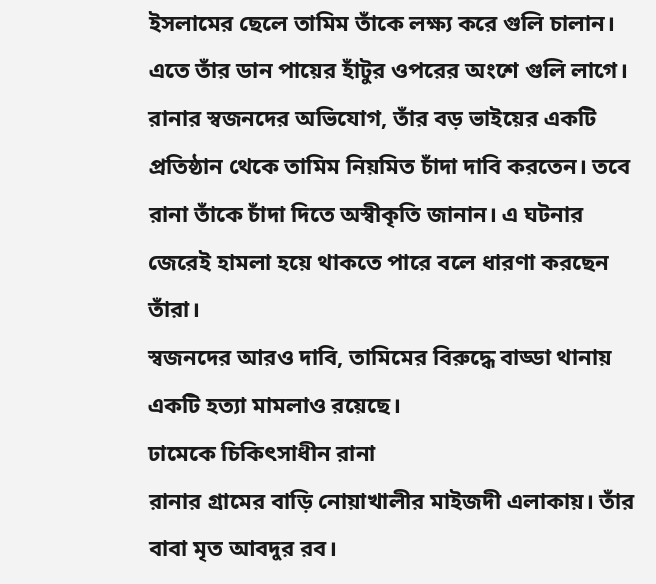ইসলামের ছেলে তামিম তাঁকে লক্ষ্য করে গুলি চালান। এতে তাঁর ডান পায়ের হাঁটুর ওপরের অংশে গুলি লাগে।
রানার স্বজনদের অভিযোগ, তাঁর বড় ভাইয়ের একটি প্রতিষ্ঠান থেকে তামিম নিয়মিত চাঁদা দাবি করতেন। তবে রানা তাঁকে চাঁদা দিতে অস্বীকৃতি জানান। এ ঘটনার জেরেই হামলা হয়ে থাকতে পারে বলে ধারণা করছেন তাঁরা।
স্বজনদের আরও দাবি, তামিমের বিরুদ্ধে বাড্ডা থানায় একটি হত্যা মামলাও রয়েছে।
ঢামেকে চিকিৎসাধীন রানা
রানার গ্রামের বাড়ি নোয়াখালীর মাইজদী এলাকায়। তাঁর বাবা মৃত আবদুর রব।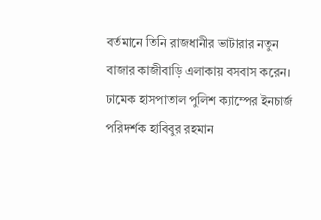বর্তমানে তিনি রাজধানীর ভাটারার নতুন বাজার কাজীবাড়ি এলাকায় বসবাস করেন।
ঢামেক হাসপাতাল পুলিশ ক্যাম্পের ইনচার্জ পরিদর্শক হাবিবুর রহমান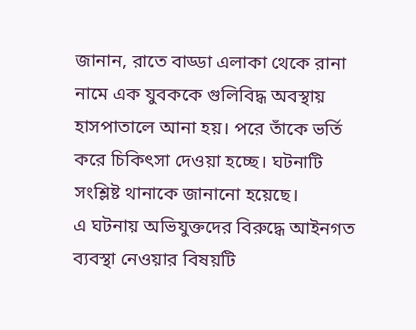জানান, রাতে বাড্ডা এলাকা থেকে রানা নামে এক যুবককে গুলিবিদ্ধ অবস্থায় হাসপাতালে আনা হয়। পরে তাঁকে ভর্তি করে চিকিৎসা দেওয়া হচ্ছে। ঘটনাটি সংশ্লিষ্ট থানাকে জানানো হয়েছে।
এ ঘটনায় অভিযুক্তদের বিরুদ্ধে আইনগত ব্যবস্থা নেওয়ার বিষয়টি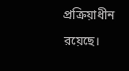প্রক্রিয়াধীন রয়েছে।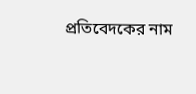প্রতিবেদকের নাম